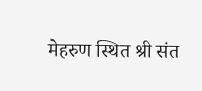मेहरुण स्थित श्री संत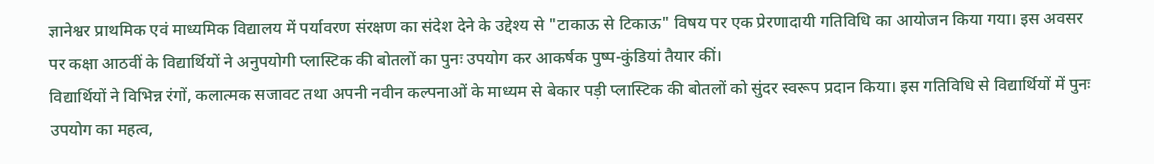ज्ञानेश्वर प्राथमिक एवं माध्यमिक विद्यालय में पर्यावरण संरक्षण का संदेश देने के उद्देश्य से "टाकाऊ से टिकाऊ" विषय पर एक प्रेरणादायी गतिविधि का आयोजन किया गया। इस अवसर पर कक्षा आठवीं के विद्यार्थियों ने अनुपयोगी प्लास्टिक की बोतलों का पुनः उपयोग कर आकर्षक पुष्प-कुंडियां तैयार कीं।
विद्यार्थियों ने विभिन्न रंगों, कलात्मक सजावट तथा अपनी नवीन कल्पनाओं के माध्यम से बेकार पड़ी प्लास्टिक की बोतलों को सुंदर स्वरूप प्रदान किया। इस गतिविधि से विद्यार्थियों में पुनः उपयोग का महत्व,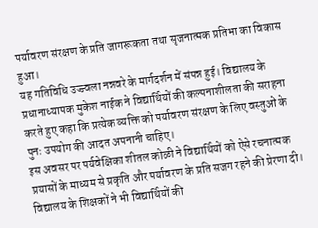पर्यावरण संरक्षण के प्रति जागरूकता तथा सृजनात्मक प्रतिभा का विकास हुआ।
यह गतिविधि उज्ज्वला नन्नवरे के मार्गदर्शन में संपन्न हुई। विद्यालय के प्रधानाध्यापक मुकेश नाईक ने विद्यार्थियों की कल्पनाशीलता की सराहना करते हुए कहा कि प्रत्येक व्यक्ति को पर्यावरण संरक्षण के लिए वस्तुओं के पुनः उपयोग की आदत अपनानी चाहिए।
इस अवसर पर पर्यवेक्षिका शीतल कोळी ने विद्यार्थियों को ऐसे रचनात्मक प्रयासों के माध्यम से प्रकृति और पर्यावरण के प्रति सजग रहने की प्रेरणा दी। विद्यालय के शिक्षकों ने भी विद्यार्थियों की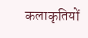कलाकृतियों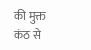की मुक्त कंठ से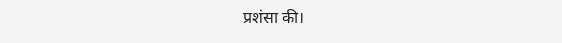प्रशंसा की।